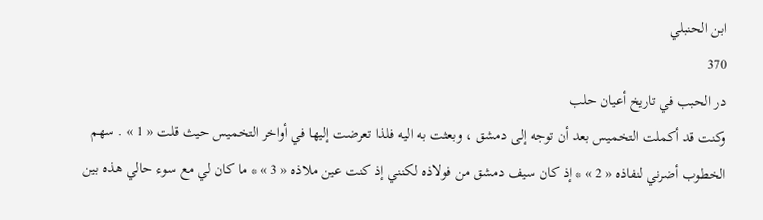ابن الحنبلي
370
در الحبب في تاريخ أعيان حلب
وكنت قد أكملت التخميس بعد أن توجه إلى دمشق ، وبعثت به اليه فلذا تعرضت إليها في أواخر التخميس حيث قلت « 1 » . سهم الخطوب أضرني لنفاذه « 2 » * إذ كان سيف دمشق من فولاذه لكنني إذ كنت عين ملاذه « 3 » * ما كان لي مع سوء حالي هذه بين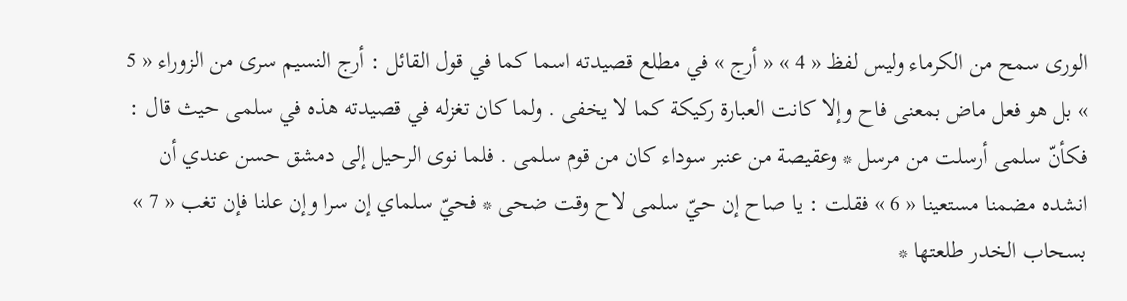الورى سمح من الكرماء وليس لفظ « 4 » « أرج » في مطلع قصيدته اسما كما في قول القائل : أرج النسيم سرى من الزوراء « 5 » بل هو فعل ماض بمعنى فاح وإلا كانت العبارة ركيكة كما لا يخفى . ولما كان تغزله في قصيدته هذه في سلمى حيث قال : فكأنّ سلمى أرسلت من مرسل * وعقيصة من عنبر سوداء كان من قوم سلمى . فلما نوى الرحيل إلى دمشق حسن عندي أن انشده مضمنا مستعينا « 6 » فقلت : يا صاح إن حيّ سلمى لاح وقت ضحى * فحيّ سلماي إن سرا وإن علنا فإن تغب « 7 » بسحاب الخدر طلعتها *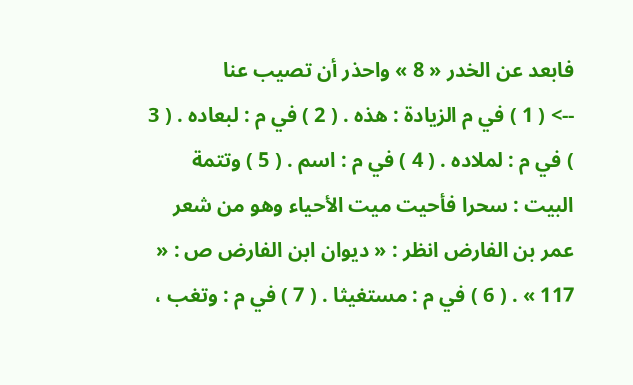فابعد عن الخدر « 8 » واحذر أن تصيب عنا
--> ( 1 ) في م الزيادة : هذه . ( 2 ) في م : لبعاده . ( 3 ) في م : لملاده . ( 4 ) في م : اسم . ( 5 ) وتتمة البيت : سحرا فأحيت ميت الأحياء وهو من شعر عمر بن الفارض انظر : « ديوان ابن الفارض ص : « 117 » . ( 6 ) في م : مستغيثا . ( 7 ) في م : وتغب ،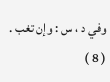وفي د ، س : وإن تغب . ( 8 )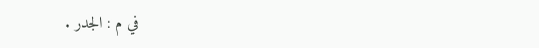في م : الجدر .